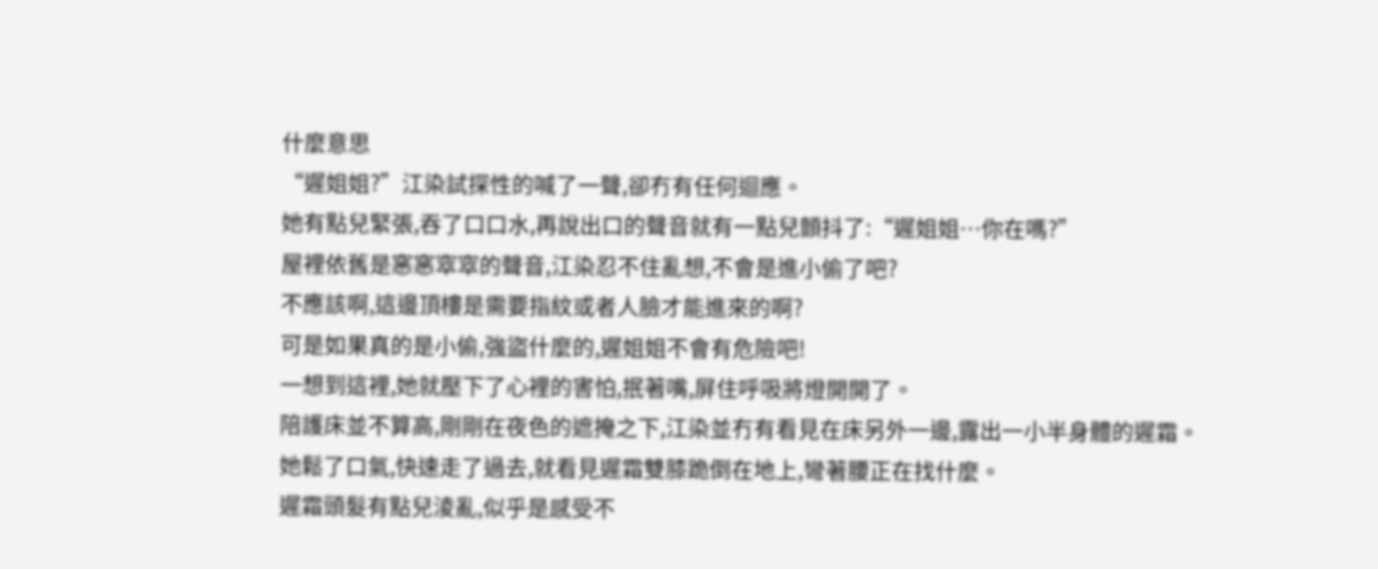什麼意思
“遲姐姐?”江染試探性的喊了一聲,卻冇有任何迴應。
她有點兒緊張,吞了口口水,再說出口的聲音就有一點兒顫抖了:“遲姐姐…你在嗎?”
屋裡依舊是窸窸窣窣的聲音,江染忍不住亂想,不會是進小偷了吧?
不應該啊,這邊頂樓是需要指紋或者人臉才能進來的啊?
可是如果真的是小偷,強盜什麼的,遲姐姐不會有危險吧!
一想到這裡,她就壓下了心裡的害怕,抿著嘴,屏住呼吸將燈開開了。
陪護床並不算高,剛剛在夜色的遮掩之下,江染並冇有看見在床另外一邊,露出一小半身體的遲霜。
她鬆了口氣,快速走了過去,就看見遲霜雙膝跪倒在地上,彎著腰正在找什麼。
遲霜頭髮有點兒淩亂,似乎是感受不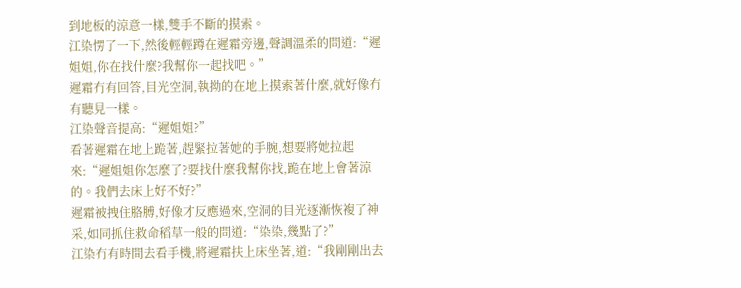到地板的涼意一樣,雙手不斷的摸索。
江染愣了一下,然後輕輕蹲在遲霜旁邊,聲調溫柔的問道:“遲姐姐,你在找什麼?我幫你一起找吧。”
遲霜冇有回答,目光空洞,執拗的在地上摸索著什麼,就好像冇有聽見一樣。
江染聲音提高:“遲姐姐?”
看著遲霜在地上跪著,趕緊拉著她的手腕,想要將她拉起來:“遲姐姐你怎麼了?要找什麼我幫你找,跪在地上會著涼的。我們去床上好不好?”
遲霜被拽住胳膊,好像才反應過來,空洞的目光逐漸恢複了神采,如同抓住救命稻草一般的問道:“染染,幾點了?”
江染冇有時間去看手機,將遲霜扶上床坐著,道:“我剛剛出去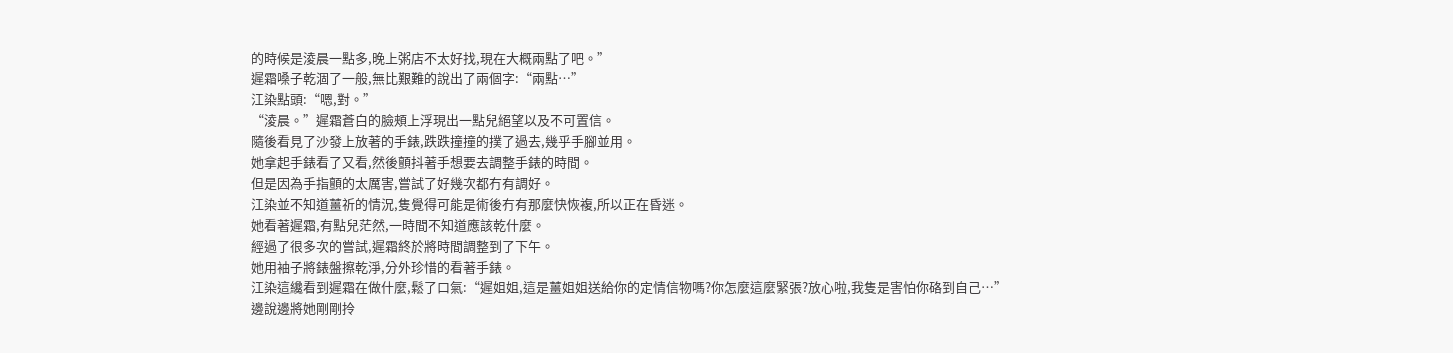的時候是淩晨一點多,晚上粥店不太好找,現在大概兩點了吧。”
遲霜嗓子乾涸了一般,無比艱難的說出了兩個字:“兩點…”
江染點頭:“嗯,對。”
“淩晨。”遲霜蒼白的臉頰上浮現出一點兒絕望以及不可置信。
隨後看見了沙發上放著的手錶,跌跌撞撞的撲了過去,幾乎手腳並用。
她拿起手錶看了又看,然後顫抖著手想要去調整手錶的時間。
但是因為手指顫的太厲害,嘗試了好幾次都冇有調好。
江染並不知道薑祈的情況,隻覺得可能是術後冇有那麼快恢複,所以正在昏迷。
她看著遲霜,有點兒茫然,一時間不知道應該乾什麼。
經過了很多次的嘗試,遲霜終於將時間調整到了下午。
她用袖子將錶盤擦乾淨,分外珍惜的看著手錶。
江染這纔看到遲霜在做什麼,鬆了口氣:“遲姐姐,這是薑姐姐送給你的定情信物嗎?你怎麼這麼緊張?放心啦,我隻是害怕你硌到自己…”
邊說邊將她剛剛拎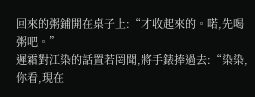回來的粥鋪開在桌子上:“才收起來的。喏,先喝粥吧。”
遲霜對江染的話置若罔聞,將手錶捧過去:“染染,你看,現在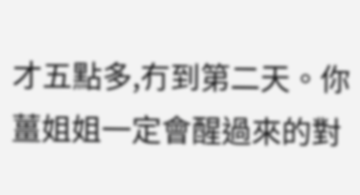才五點多,冇到第二天。你薑姐姐一定會醒過來的對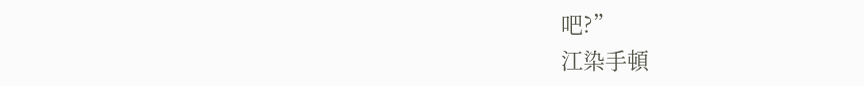吧?”
江染手頓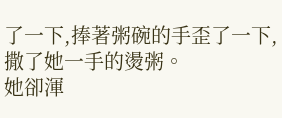了一下,捧著粥碗的手歪了一下,撒了她一手的燙粥。
她卻渾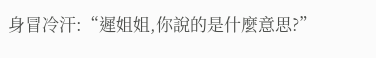身冒冷汗:“遲姐姐,你說的是什麼意思?”